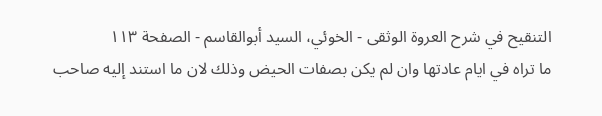التنقيح في شرح العروة الوثقى - الخوئي، السيد أبوالقاسم - الصفحة ١١٣
ما تراه في ايام عادتها وان لم يكن بصفات الحيض وذلك لان ما استند إليه صاحب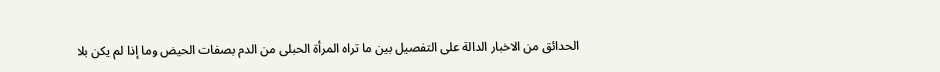الحدائق من الاخبار الدالة على التفصيل بين ما تراه المرأة الحبلى من الدم بصفات الحيض وما إذا لم يكن بلا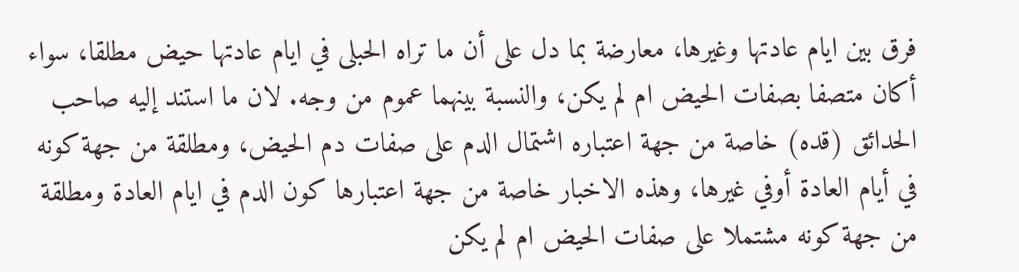فرق بين ايام عادتها وغيرها، معارضة بما دل على أن ما تراه الحبلى في ايام عادتها حيض مطلقا، سواء أكان متصفا بصفات الحيض ام لم يكن، والنسبة بينهما عموم من وجه. لان ما استند إليه صاحب الحدائق (قده) خاصة من جهة اعتباره اشتمال الدم على صفات دم الحيض، ومطلقة من جهة كونه في أيام العادة أوفي غيرها، وهذه الاخبار خاصة من جهة اعتبارها كون الدم في ايام العادة ومطلقة من جهة كونه مشتملا على صفات الحيض ام لم يكن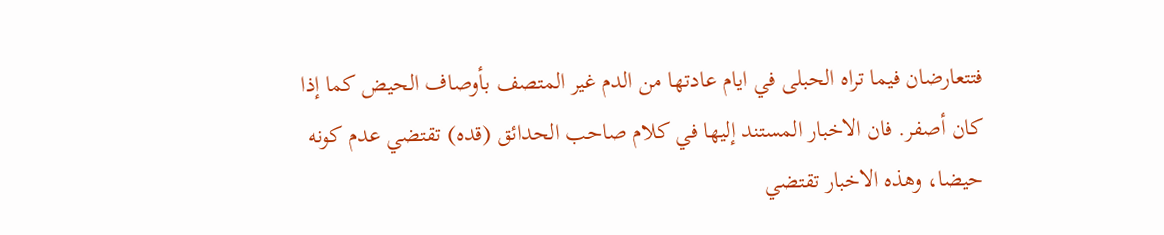فتتعارضان فيما تراه الحبلى في ايام عادتها من الدم غير المتصف بأوصاف الحيض كما إذا كان أصفر. فان الاخبار المستند إليها في كلام صاحب الحدائق (قده) تقتضي عدم كونه حيضا، وهذه الاخبار تقتضي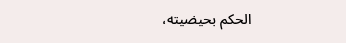الحكم بحيضيته،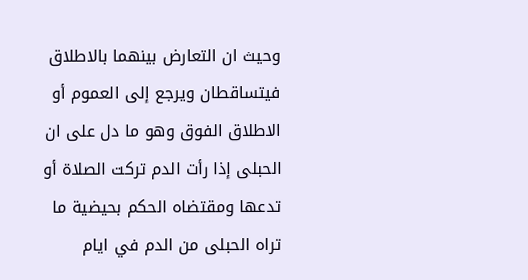وحيث ان التعارض بينهما بالاطلاق فيتساقطان ويرجع إلى العموم أو الاطلاق الفوق وهو ما دل على ان الحبلى إذا رأت الدم تركت الصلاة أو تدعها ومقتضاه الحكم بحيضية ما تراه الحبلى من الدم في ايام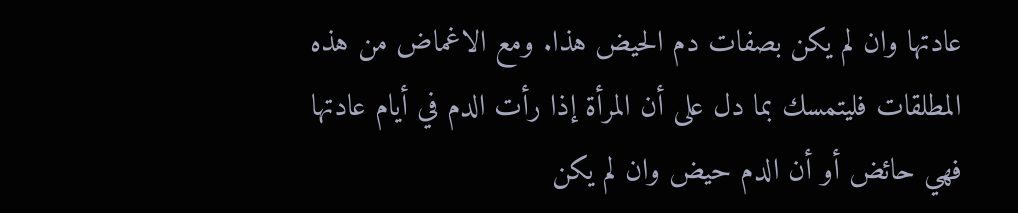عادتها وان لم يكن بصفات دم الحيض هذا. ومع الاغماض من هذه المطلقات فليتمسك بما دل على أن المرأة إذا رأت الدم في أيام عادتها فهي حائض أو أن الدم حيض وان لم يكن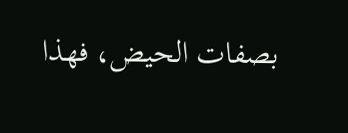بصفات الحيض، فهذا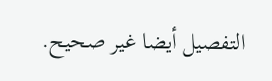التفصيل أيضا غير صحيح.